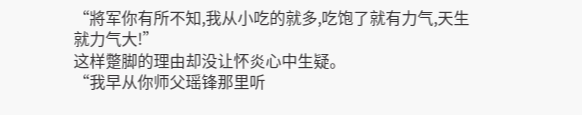“將军你有所不知,我从小吃的就多,吃饱了就有力气,天生就力气大!”
这样蹩脚的理由却没让怀炎心中生疑。
“我早从你师父瑶锋那里听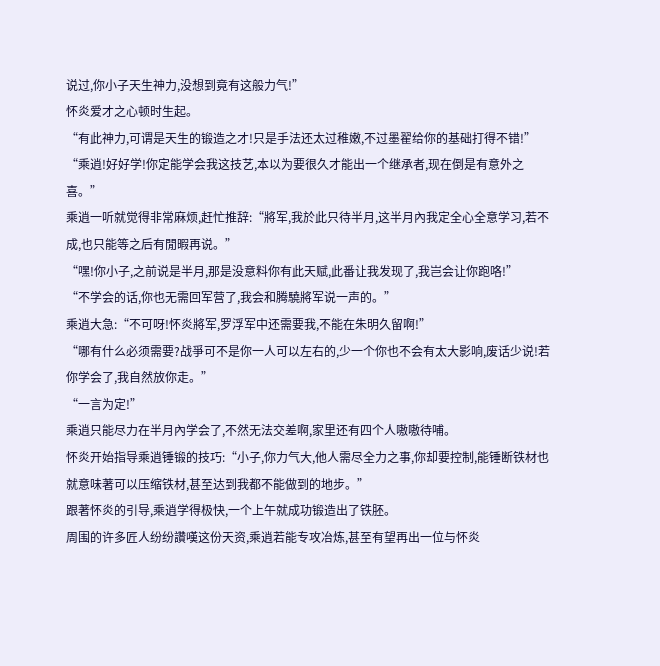说过,你小子天生神力,没想到竟有这般力气!”
怀炎爱才之心顿时生起。
“有此神力,可谓是天生的锻造之才!只是手法还太过稚嫩,不过墨翟给你的基础打得不错!”
“乘逍!好好学!你定能学会我这技艺,本以为要很久才能出一个继承者,现在倒是有意外之喜。”
乘逍一听就觉得非常麻烦,赶忙推辞:“將军,我於此只待半月,这半月內我定全心全意学习,若不成,也只能等之后有閒暇再说。”
“嘿!你小子,之前说是半月,那是没意料你有此天赋,此番让我发现了,我岂会让你跑咯!”
“不学会的话,你也无需回军营了,我会和腾驍將军说一声的。”
乘逍大急:“不可呀!怀炎將军,罗浮军中还需要我,不能在朱明久留啊!”
“哪有什么必须需要?战爭可不是你一人可以左右的,少一个你也不会有太大影响,废话少说!若你学会了,我自然放你走。”
“一言为定!”
乘逍只能尽力在半月內学会了,不然无法交差啊,家里还有四个人嗷嗷待哺。
怀炎开始指导乘逍锤锻的技巧:“小子,你力气大,他人需尽全力之事,你却要控制,能锤断铁材也就意味著可以压缩铁材,甚至达到我都不能做到的地步。”
跟著怀炎的引导,乘逍学得极快,一个上午就成功锻造出了铁胚。
周围的许多匠人纷纷讚嘆这份天资,乘逍若能专攻冶炼,甚至有望再出一位与怀炎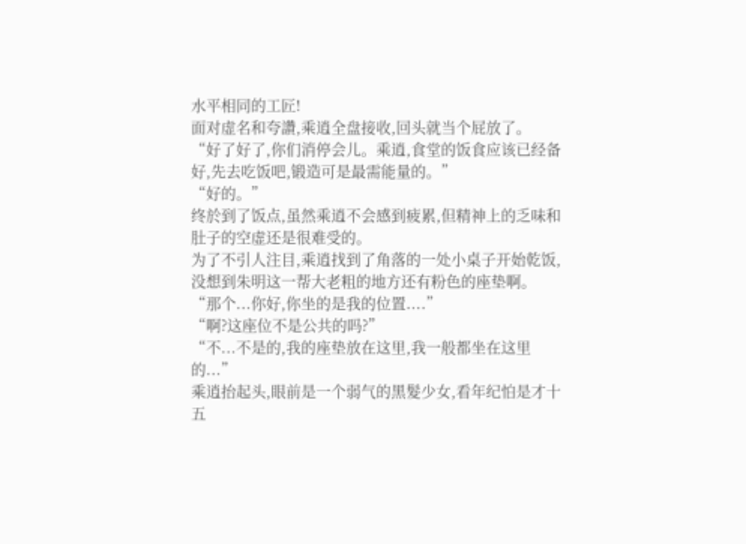水平相同的工匠!
面对虚名和夸讚,乘逍全盘接收,回头就当个屁放了。
“好了好了,你们消停会儿。乘逍,食堂的饭食应该已经备好,先去吃饭吧,锻造可是最需能量的。”
“好的。”
终於到了饭点,虽然乘逍不会感到疲累,但精神上的乏味和肚子的空虚还是很难受的。
为了不引人注目,乘逍找到了角落的一处小桌子开始乾饭,没想到朱明这一帮大老粗的地方还有粉色的座垫啊。
“那个...你好,你坐的是我的位置....”
“啊?这座位不是公共的吗?”
“不...不是的,我的座垫放在这里,我一般都坐在这里的...”
乘逍抬起头,眼前是一个弱气的黑髮少女,看年纪怕是才十五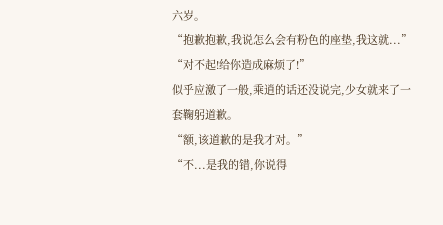六岁。
“抱歉抱歉,我说怎么会有粉色的座垫,我这就...”
“对不起!给你造成麻烦了!”
似乎应激了一般,乘逍的话还没说完,少女就来了一套鞠躬道歉。
“额,该道歉的是我才对。”
“不...是我的错,你说得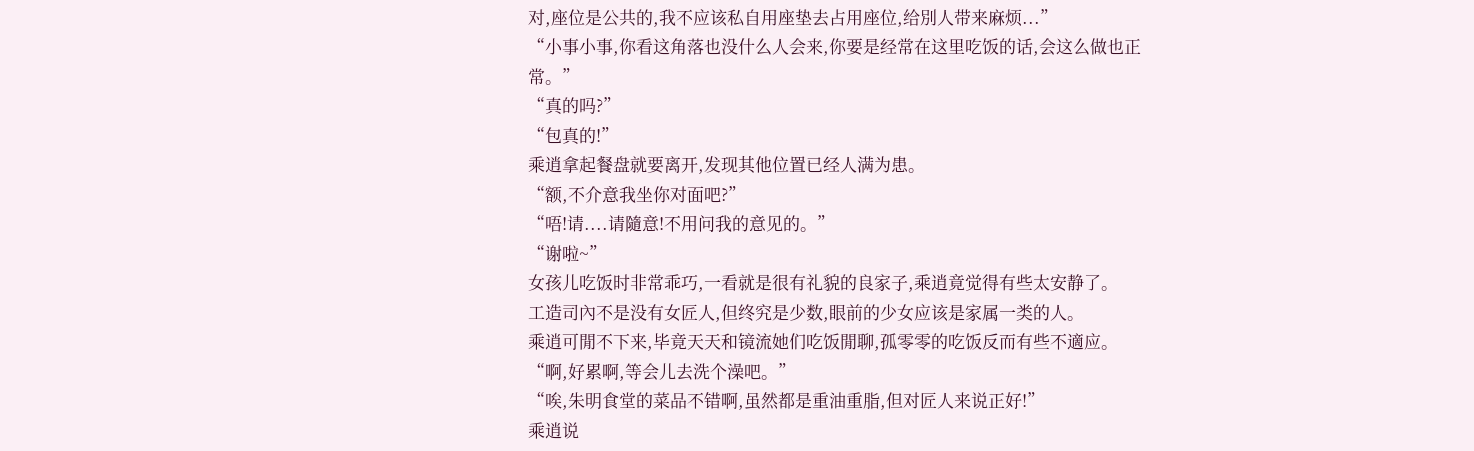对,座位是公共的,我不应该私自用座垫去占用座位,给別人带来麻烦...”
“小事小事,你看这角落也没什么人会来,你要是经常在这里吃饭的话,会这么做也正常。”
“真的吗?”
“包真的!”
乘逍拿起餐盘就要离开,发现其他位置已经人满为患。
“额,不介意我坐你对面吧?”
“唔!请....请隨意!不用问我的意见的。”
“谢啦~”
女孩儿吃饭时非常乖巧,一看就是很有礼貌的良家子,乘逍竟觉得有些太安静了。
工造司內不是没有女匠人,但终究是少数,眼前的少女应该是家属一类的人。
乘逍可閒不下来,毕竟天天和镜流她们吃饭閒聊,孤零零的吃饭反而有些不適应。
“啊,好累啊,等会儿去洗个澡吧。”
“唉,朱明食堂的菜品不错啊,虽然都是重油重脂,但对匠人来说正好!”
乘逍说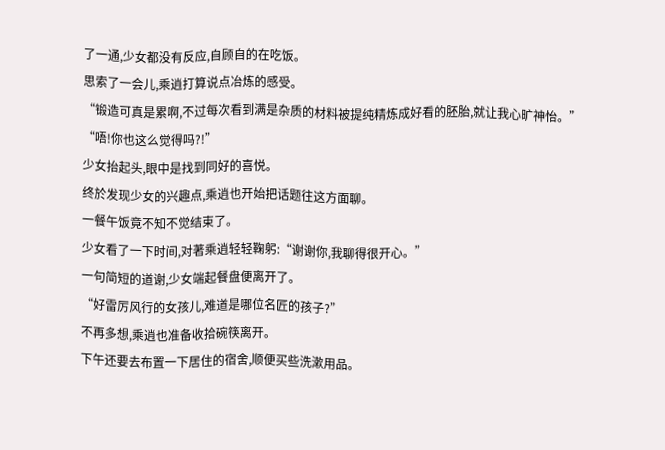了一通,少女都没有反应,自顾自的在吃饭。
思索了一会儿,乘逍打算说点冶炼的感受。
“锻造可真是累啊,不过每次看到满是杂质的材料被提纯精炼成好看的胚胎,就让我心旷神怡。”
“唔!你也这么觉得吗?!”
少女抬起头,眼中是找到同好的喜悦。
终於发现少女的兴趣点,乘逍也开始把话题往这方面聊。
一餐午饭竟不知不觉结束了。
少女看了一下时间,对著乘逍轻轻鞠躬:“谢谢你,我聊得很开心。”
一句简短的道谢,少女端起餐盘便离开了。
“好雷厉风行的女孩儿,难道是哪位名匠的孩子?”
不再多想,乘逍也准备收拾碗筷离开。
下午还要去布置一下居住的宿舍,顺便买些洗漱用品。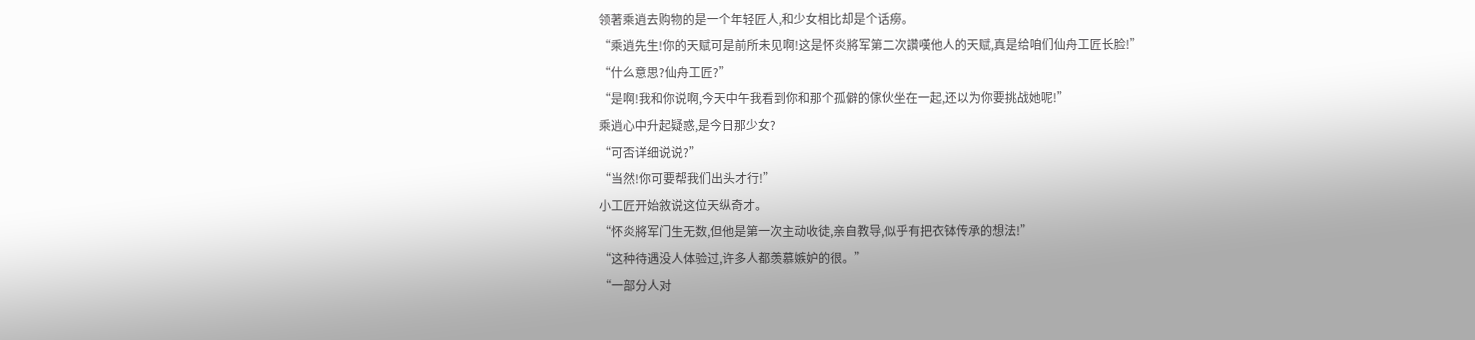领著乘逍去购物的是一个年轻匠人,和少女相比却是个话癆。
“乘逍先生!你的天赋可是前所未见啊!这是怀炎將军第二次讚嘆他人的天赋,真是给咱们仙舟工匠长脸!”
“什么意思?仙舟工匠?”
“是啊!我和你说啊,今天中午我看到你和那个孤僻的傢伙坐在一起,还以为你要挑战她呢!”
乘逍心中升起疑惑,是今日那少女?
“可否详细说说?”
“当然!你可要帮我们出头才行!”
小工匠开始敘说这位天纵奇才。
“怀炎將军门生无数,但他是第一次主动收徒,亲自教导,似乎有把衣钵传承的想法!”
“这种待遇没人体验过,许多人都羡慕嫉妒的很。”
“一部分人对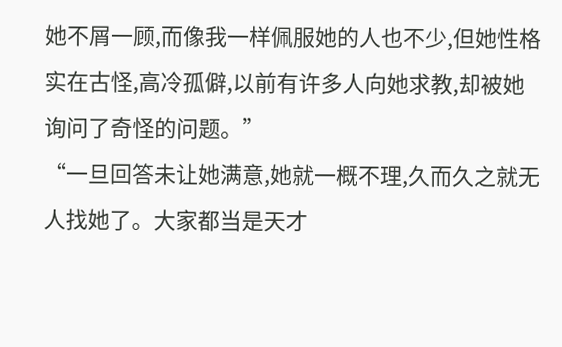她不屑一顾,而像我一样佩服她的人也不少,但她性格实在古怪,高冷孤僻,以前有许多人向她求教,却被她询问了奇怪的问题。”
“一旦回答未让她满意,她就一概不理,久而久之就无人找她了。大家都当是天才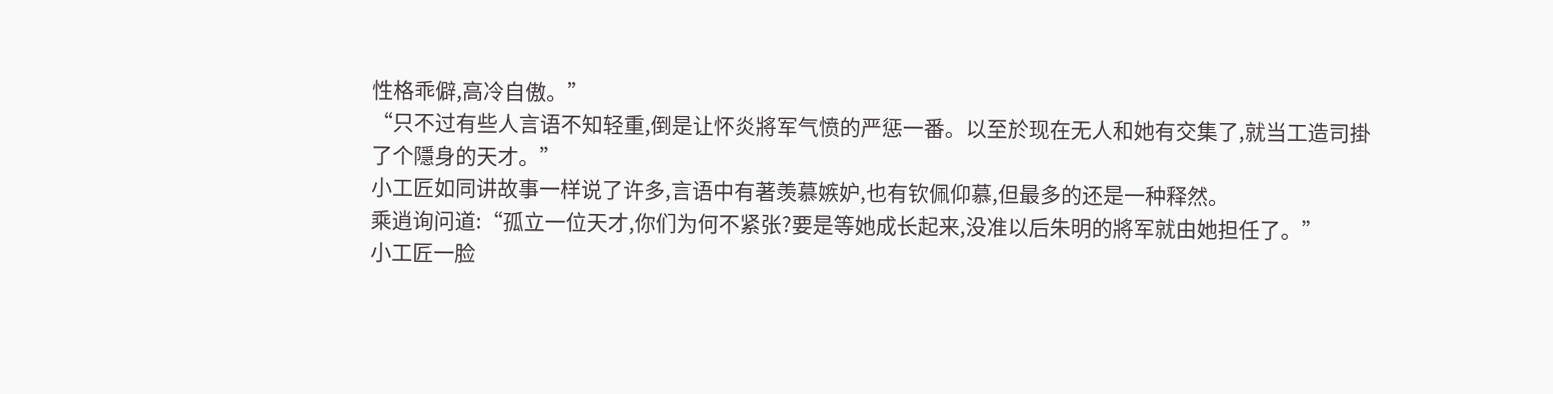性格乖僻,高冷自傲。”
“只不过有些人言语不知轻重,倒是让怀炎將军气愤的严惩一番。以至於现在无人和她有交集了,就当工造司掛了个隱身的天才。”
小工匠如同讲故事一样说了许多,言语中有著羡慕嫉妒,也有钦佩仰慕,但最多的还是一种释然。
乘逍询问道:“孤立一位天才,你们为何不紧张?要是等她成长起来,没准以后朱明的將军就由她担任了。”
小工匠一脸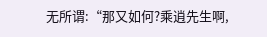无所谓:“那又如何?乘逍先生啊,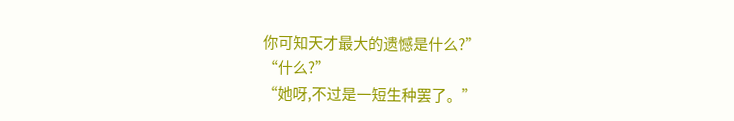你可知天才最大的遗憾是什么?”
“什么?”
“她呀,不过是一短生种罢了。”